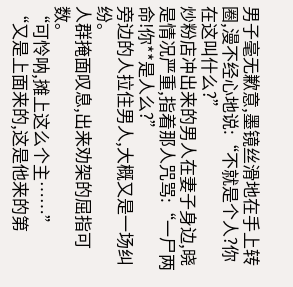男子毫无歉意,墨镜丝滑地在手上转圈,漫不经心地说:“不就是个人?你在这叫什么?”
炒粉店冲出来的男人在妻子身边,晓是情况严重,指着那人咒骂:“一尸两命!你**是人么?”
旁边的人拉住男人,大概又是一场纠纷。
人群掩面叹息,出来劝架的屈指可数。
“可怜呐,摊上这么个主……”
“又是上面来的,这是他来的第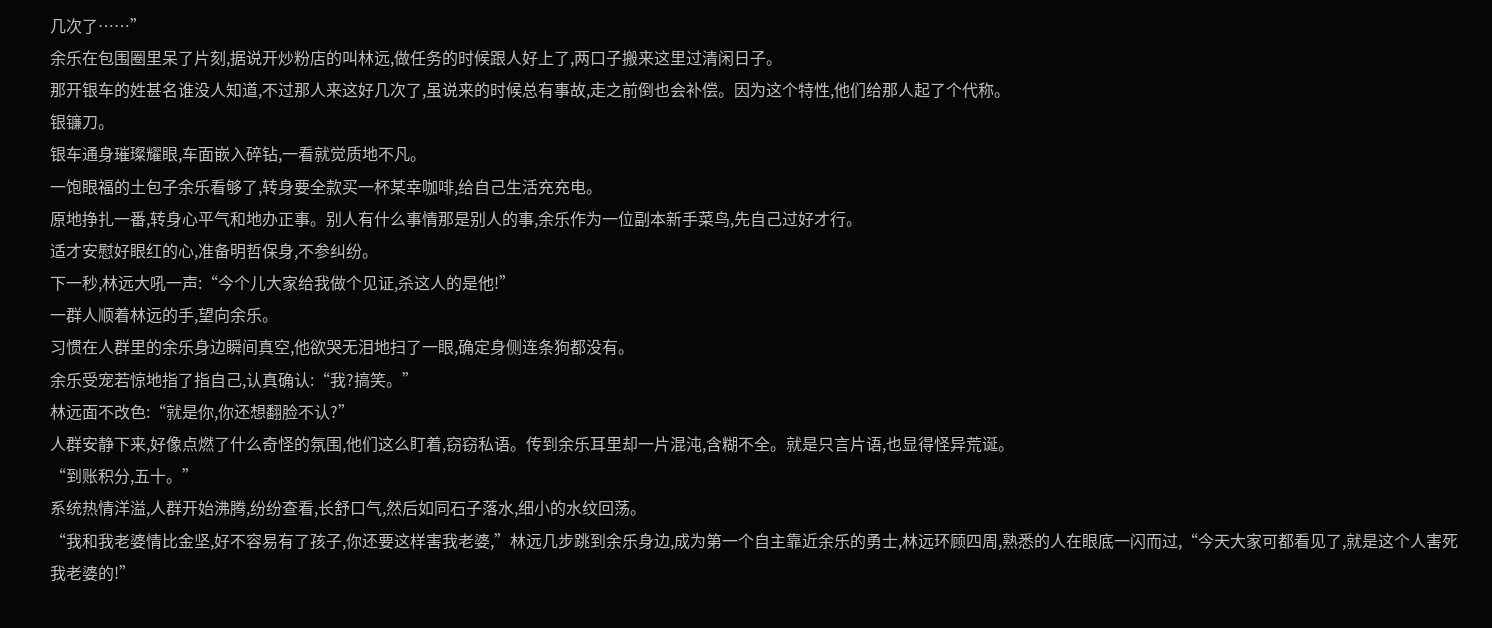几次了……”
余乐在包围圈里呆了片刻,据说开炒粉店的叫林远,做任务的时候跟人好上了,两口子搬来这里过清闲日子。
那开银车的姓甚名谁没人知道,不过那人来这好几次了,虽说来的时候总有事故,走之前倒也会补偿。因为这个特性,他们给那人起了个代称。
银镰刀。
银车通身璀璨耀眼,车面嵌入碎钻,一看就觉质地不凡。
一饱眼福的土包子余乐看够了,转身要全款买一杯某幸咖啡,给自己生活充充电。
原地挣扎一番,转身心平气和地办正事。别人有什么事情那是别人的事,余乐作为一位副本新手菜鸟,先自己过好才行。
适才安慰好眼红的心,准备明哲保身,不参纠纷。
下一秒,林远大吼一声:“今个儿大家给我做个见证,杀这人的是他!”
一群人顺着林远的手,望向余乐。
习惯在人群里的余乐身边瞬间真空,他欲哭无泪地扫了一眼,确定身侧连条狗都没有。
余乐受宠若惊地指了指自己,认真确认:“我?搞笑。”
林远面不改色:“就是你,你还想翻脸不认?”
人群安静下来,好像点燃了什么奇怪的氛围,他们这么盯着,窃窃私语。传到余乐耳里却一片混沌,含糊不全。就是只言片语,也显得怪异荒诞。
“到账积分,五十。”
系统热情洋溢,人群开始沸腾,纷纷查看,长舒口气,然后如同石子落水,细小的水纹回荡。
“我和我老婆情比金坚,好不容易有了孩子,你还要这样害我老婆,”林远几步跳到余乐身边,成为第一个自主靠近余乐的勇士,林远环顾四周,熟悉的人在眼底一闪而过,“今天大家可都看见了,就是这个人害死我老婆的!”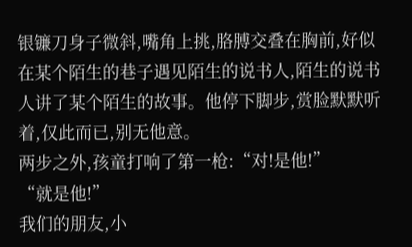银镰刀身子微斜,嘴角上挑,胳膊交叠在胸前,好似在某个陌生的巷子遇见陌生的说书人,陌生的说书人讲了某个陌生的故事。他停下脚步,赏脸默默听着,仅此而已,别无他意。
两步之外,孩童打响了第一枪:“对!是他!”
“就是他!”
我们的朋友,小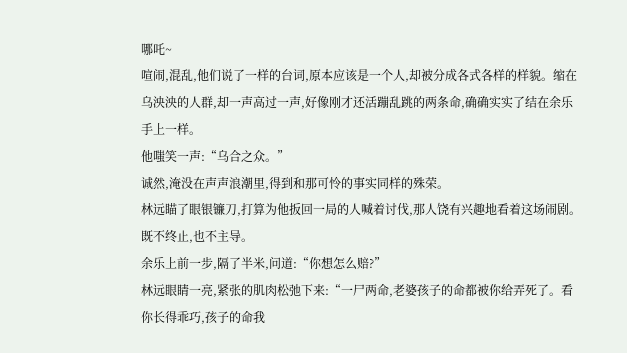哪吒~
喧闹,混乱,他们说了一样的台词,原本应该是一个人,却被分成各式各样的样貌。缩在乌泱泱的人群,却一声高过一声,好像刚才还活蹦乱跳的两条命,确确实实了结在余乐手上一样。
他嗤笑一声:“乌合之众。”
诚然,淹没在声声浪潮里,得到和那可怜的事实同样的殊荣。
林远瞄了眼银镰刀,打算为他扳回一局的人喊着讨伐,那人饶有兴趣地看着这场闹剧。既不终止,也不主导。
余乐上前一步,隔了半米,问道:“你想怎么赔?”
林远眼睛一亮,紧张的肌肉松弛下来:“一尸两命,老婆孩子的命都被你给弄死了。看你长得乖巧,孩子的命我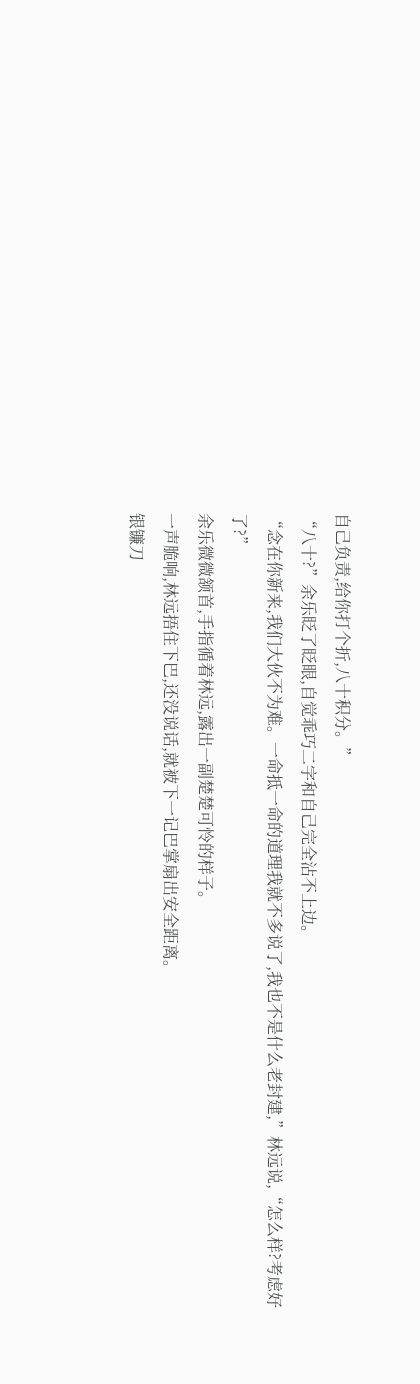自己负责,给你打个折,八十积分。”
“八十?”余乐眨了眨眼,自觉乖巧二字和自己完全沾不上边。
“念在你新来,我们大伙不为难。一命抵一命的道理我就不多说了,我也不是什么老封建,”林远说,“怎么样?考虑好了?”
余乐微微颔首,手指循着林远,露出一副楚楚可怜的样子。
一声脆响,林远捂住下巴,还没说话,就被下一记巴掌扇出安全距离。
银镰刀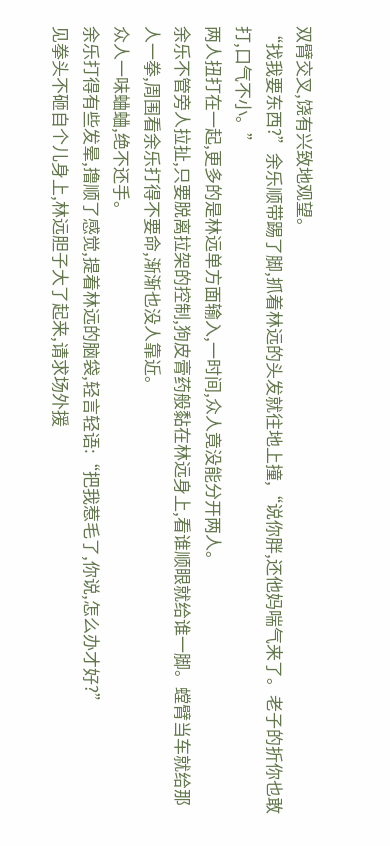双臂交叉,饶有兴致地观望。
“找我要东西?”余乐顺带踢了脚,抓着林远的头发就往地上撞,“说你胖,还他妈喘气来了。老子的折你也敢打,口气不小。”
两人扭打在一起,更多的是林远单方面输入,一时间,众人竟没能分开两人。
余乐不管旁人拉扯,只要脱离拉架的控制,狗皮膏药般黏在林远身上,看谁顺眼就给谁一脚。螳臂当车就给那人一拳,周围看余乐打得不要命,渐渐也没人靠近。
众人一味蛐蛐,绝不还手。
余乐打得有些发晕,撸顺了感觉,提着林远的脑袋,轻言轻语:“把我惹毛了,你说,怎么办才好?”
见拳头不砸自个儿身上,林远胆子大了起来,请求场外援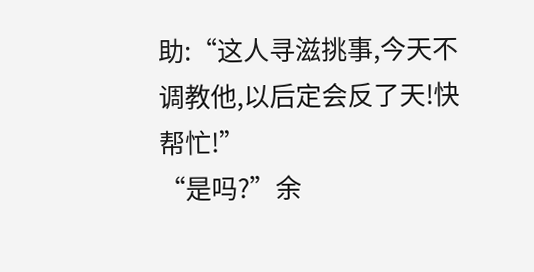助:“这人寻滋挑事,今天不调教他,以后定会反了天!快帮忙!”
“是吗?”余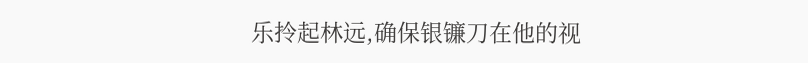乐拎起林远,确保银镰刀在他的视